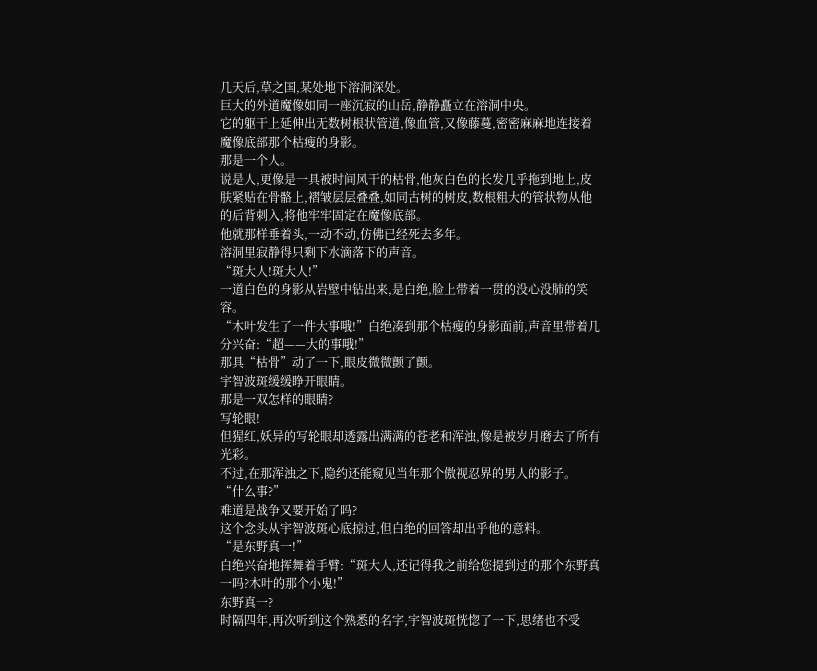几天后,草之国,某处地下溶洞深处。
巨大的外道魔像如同一座沉寂的山岳,静静矗立在溶洞中央。
它的躯干上延伸出无数树根状管道,像血管,又像藤蔓,密密麻麻地连接着魔像底部那个枯瘦的身影。
那是一个人。
说是人,更像是一具被时间风干的枯骨,他灰白色的长发几乎拖到地上,皮肤紧贴在骨骼上,褶皱层层叠叠,如同古树的树皮,数根粗大的管状物从他的后背刺入,将他牢牢固定在魔像底部。
他就那样垂着头,一动不动,仿佛已经死去多年。
溶洞里寂静得只剩下水滴落下的声音。
“斑大人!斑大人!”
一道白色的身影从岩壁中钻出来,是白绝,脸上带着一贯的没心没肺的笑容。
“木叶发生了一件大事哦!”白绝凑到那个枯瘦的身影面前,声音里带着几分兴奋:“超——大的事哦!”
那具“枯骨”动了一下,眼皮微微颤了颤。
宇智波斑缓缓睁开眼睛。
那是一双怎样的眼睛?
写轮眼!
但猩红,妖异的写轮眼却透露出满满的苍老和浑浊,像是被岁月磨去了所有光彩。
不过,在那浑浊之下,隐约还能窥见当年那个傲视忍界的男人的影子。
“什么事?”
难道是战争又要开始了吗?
这个念头从宇智波斑心底掠过,但白绝的回答却出乎他的意料。
“是东野真一!”
白绝兴奋地挥舞着手臂:“斑大人,还记得我之前给您提到过的那个东野真一吗?木叶的那个小鬼!”
东野真一?
时隔四年,再次听到这个熟悉的名字,宇智波斑恍惚了一下,思绪也不受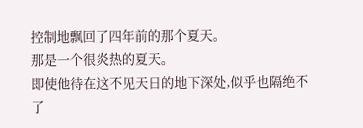控制地飘回了四年前的那个夏天。
那是一个很炎热的夏天。
即使他待在这不见天日的地下深处,似乎也隔绝不了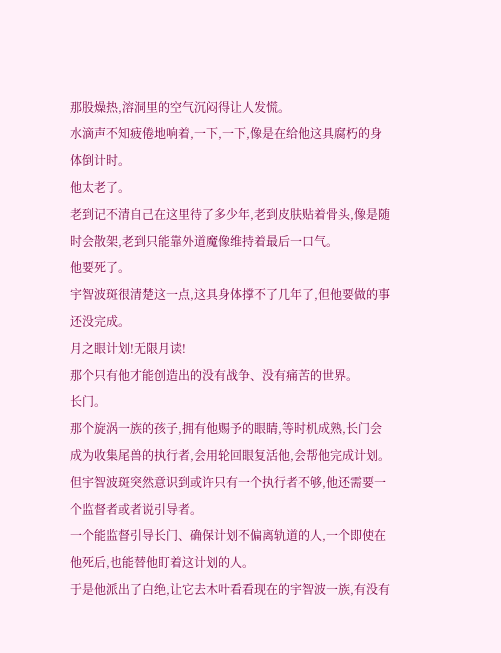那股燥热,溶洞里的空气沉闷得让人发慌。
水滴声不知疲倦地响着,一下,一下,像是在给他这具腐朽的身体倒计时。
他太老了。
老到记不清自己在这里待了多少年,老到皮肤贴着骨头,像是随时会散架,老到只能靠外道魔像维持着最后一口气。
他要死了。
宇智波斑很清楚这一点,这具身体撑不了几年了,但他要做的事还没完成。
月之眼计划!无限月读!
那个只有他才能创造出的没有战争、没有痛苦的世界。
长门。
那个旋涡一族的孩子,拥有他赐予的眼睛,等时机成熟,长门会成为收集尾兽的执行者,会用轮回眼复活他,会帮他完成计划。
但宇智波斑突然意识到或许只有一个执行者不够,他还需要一个监督者或者说引导者。
一个能监督引导长门、确保计划不偏离轨道的人,一个即使在他死后,也能替他盯着这计划的人。
于是他派出了白绝,让它去木叶看看现在的宇智波一族,有没有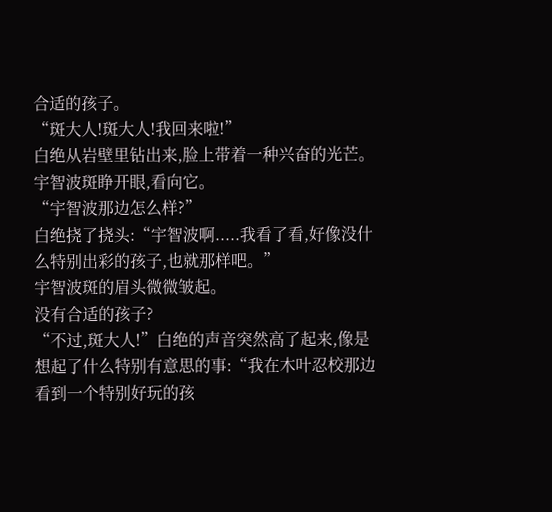合适的孩子。
“斑大人!斑大人!我回来啦!”
白绝从岩壁里钻出来,脸上带着一种兴奋的光芒。
宇智波斑睁开眼,看向它。
“宇智波那边怎么样?”
白绝挠了挠头:“宇智波啊.....我看了看,好像没什么特别出彩的孩子,也就那样吧。”
宇智波斑的眉头微微皱起。
没有合适的孩子?
“不过,斑大人!”白绝的声音突然高了起来,像是想起了什么特别有意思的事:“我在木叶忍校那边看到一个特别好玩的孩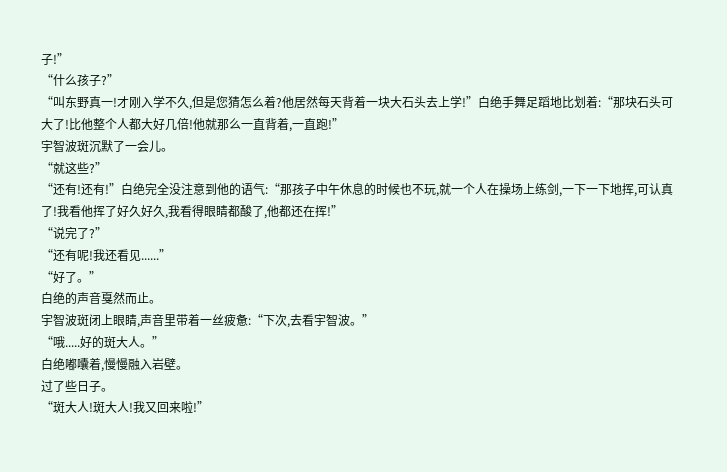子!”
“什么孩子?”
“叫东野真一!才刚入学不久,但是您猜怎么着?他居然每天背着一块大石头去上学!”白绝手舞足蹈地比划着:“那块石头可大了!比他整个人都大好几倍!他就那么一直背着,一直跑!”
宇智波斑沉默了一会儿。
“就这些?”
“还有!还有!”白绝完全没注意到他的语气:“那孩子中午休息的时候也不玩,就一个人在操场上练剑,一下一下地挥,可认真了!我看他挥了好久好久,我看得眼睛都酸了,他都还在挥!”
“说完了?”
“还有呢!我还看见......”
“好了。”
白绝的声音戛然而止。
宇智波斑闭上眼睛,声音里带着一丝疲惫:“下次,去看宇智波。”
“哦.....好的斑大人。”
白绝嘟囔着,慢慢融入岩壁。
过了些日子。
“斑大人!斑大人!我又回来啦!”